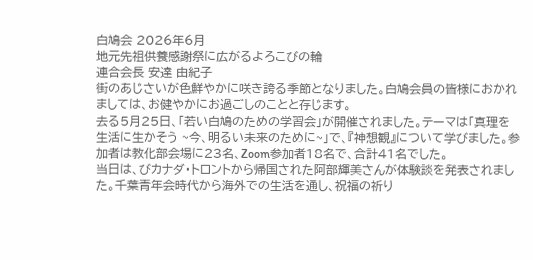白鳩会 2026年6月
地元先祖供養感謝祭に広がるよろこびの輪
連合会長 安達 由紀子
街のあじさいが色鮮やかに咲き誇る季節となりました。白鳩会員の皆様におかれましては、お健やかにお過ごしのことと存じます。
去る5月25日、「若い白鳩のための学習会」が開催されました。テーマは「真理を生活に生かそう ~今、明るい未来のために~」で、『神想観』について学びました。参加者は教化部会場に23名、Zoom参加者18名で、合計41名でした。
当日は、びカナダ・トロントから帰国された阿部輝美さんが体験談を発表されました。千葉青年会時代から海外での生活を通し、祝福の祈り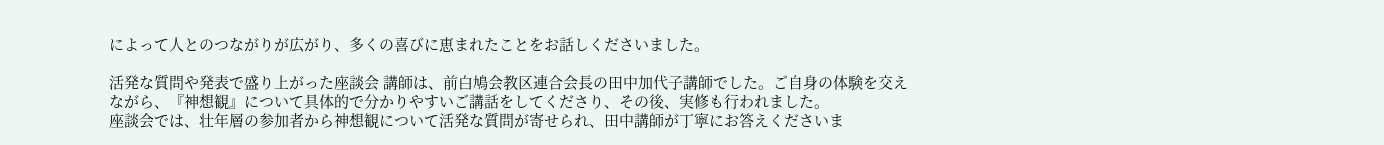によって人とのつながりが広がり、多くの喜びに恵まれたことをお話しくださいました。

活発な質問や発表で盛り上がった座談会 講師は、前白鳩会教区連合会長の田中加代子講師でした。ご自身の体験を交えながら、『神想観』について具体的で分かりやすいご講話をしてくださり、その後、実修も行われました。
座談会では、壮年層の参加者から神想観について活発な質問が寄せられ、田中講師が丁寧にお答えくださいま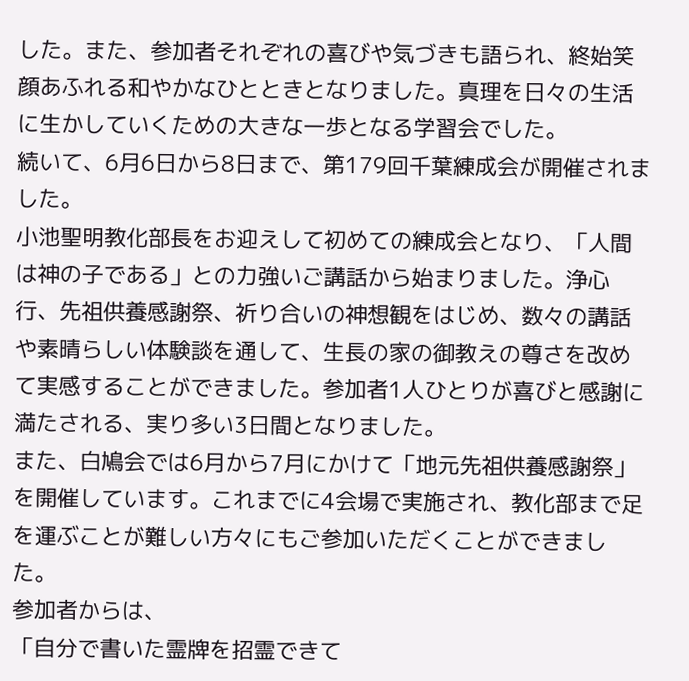した。また、参加者それぞれの喜びや気づきも語られ、終始笑顔あふれる和やかなひとときとなりました。真理を日々の生活に生かしていくための大きな一歩となる学習会でした。
続いて、6月6日から8日まで、第179回千葉練成会が開催されました。
小池聖明教化部長をお迎えして初めての練成会となり、「人間は神の子である」との力強いご講話から始まりました。浄心行、先祖供養感謝祭、祈り合いの神想観をはじめ、数々の講話や素晴らしい体験談を通して、生長の家の御教えの尊さを改めて実感することができました。参加者1人ひとりが喜びと感謝に満たされる、実り多い3日間となりました。
また、白鳩会では6月から7月にかけて「地元先祖供養感謝祭」を開催しています。これまでに4会場で実施され、教化部まで足を運ぶことが難しい方々にもご参加いただくことができました。
参加者からは、
「自分で書いた霊牌を招霊できて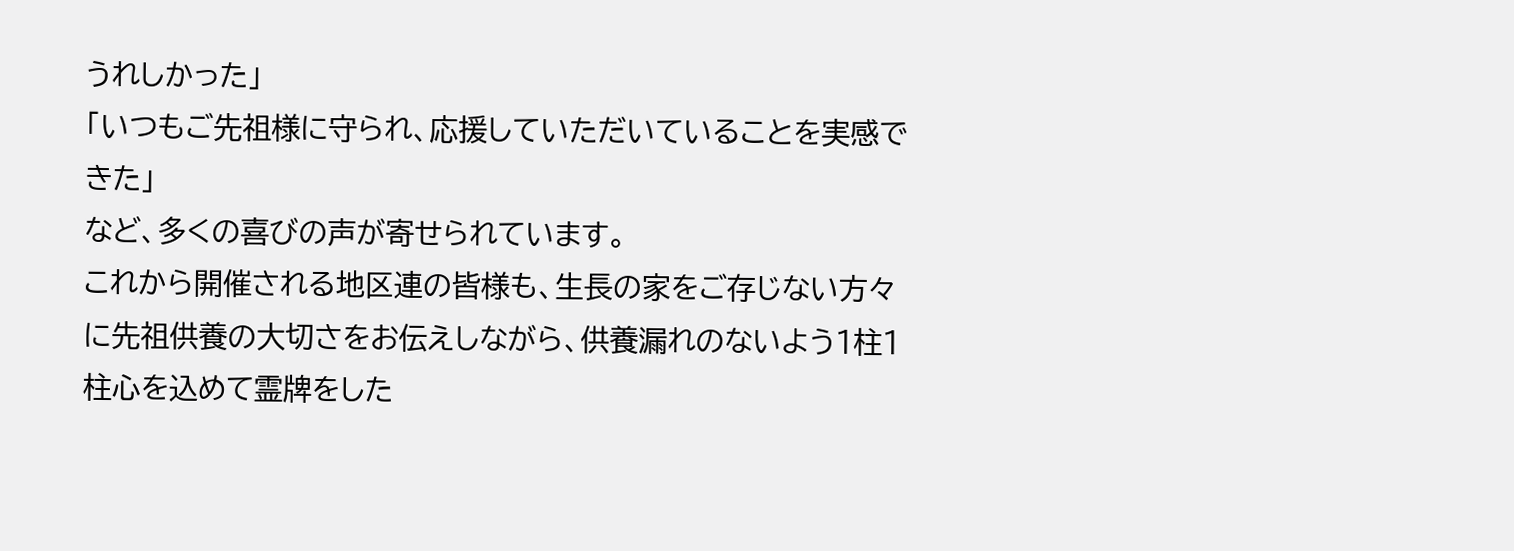うれしかった」
「いつもご先祖様に守られ、応援していただいていることを実感できた」
など、多くの喜びの声が寄せられています。
これから開催される地区連の皆様も、生長の家をご存じない方々に先祖供養の大切さをお伝えしながら、供養漏れのないよう1柱1柱心を込めて霊牌をした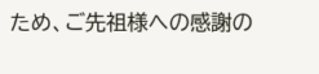ため、ご先祖様への感謝の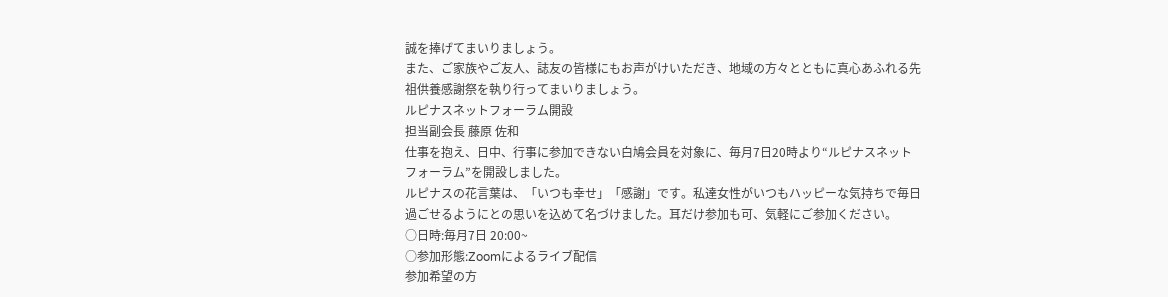誠を捧げてまいりましょう。
また、ご家族やご友人、誌友の皆様にもお声がけいただき、地域の方々とともに真心あふれる先祖供養感謝祭を執り行ってまいりましょう。
ルピナスネットフォーラム開設
担当副会長 藤原 佐和
仕事を抱え、日中、行事に参加できない白鳩会員を対象に、毎月7日20時より“ルピナスネットフォーラム”を開設しました。
ルピナスの花言葉は、「いつも幸せ」「感謝」です。私達女性がいつもハッピーな気持ちで毎日過ごせるようにとの思いを込めて名づけました。耳だけ参加も可、気軽にご参加ください。
○日時:毎月7日 20:00~
○参加形態:Zoomによるライブ配信
参加希望の方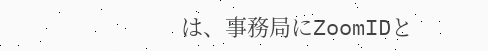は、事務局にZoomIDと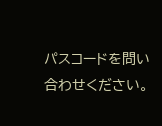パスコードを問い合わせください。